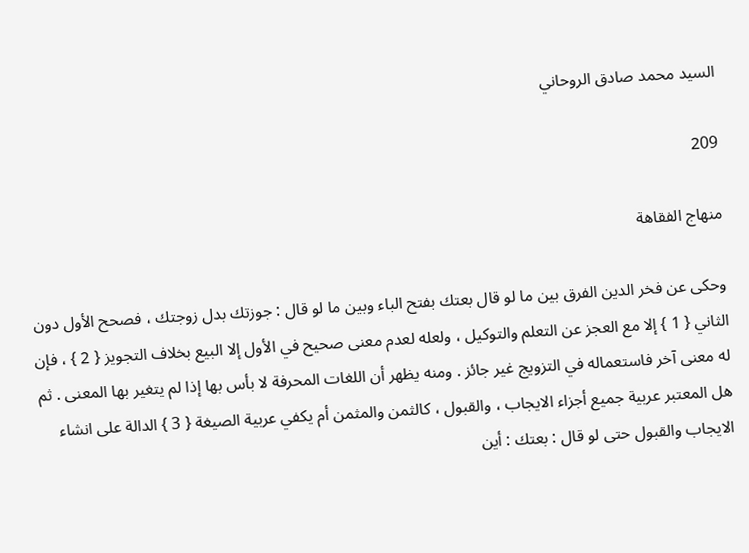السيد محمد صادق الروحاني

209

منهاج الفقاهة

وحكى عن فخر الدين الفرق بين ما لو قال بعتك بفتح الباء وبين ما لو قال : جوزتك بدل زوجتك ، فصحح الأول دون الثاني { 1 } إلا مع العجز عن التعلم والتوكيل ، ولعله لعدم معنى صحيح في الأول إلا البيع بخلاف التجويز { 2 } ، فإن له معنى آخر فاستعماله في التزويج غير جائز . ومنه يظهر أن اللغات المحرفة لا بأس بها إذا لم يتغير بها المعنى . ثم هل المعتبر عربية جميع أجزاء الايجاب ، والقبول ، كالثمن والمثمن أم يكفي عربية الصيغة { 3 } الدالة على انشاء الايجاب والقبول حتى لو قال : بعتك : أين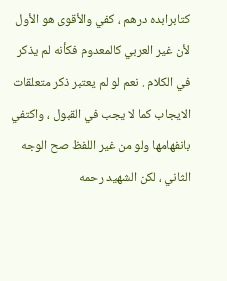كتابرابده درهم ، كفي والأقوى هو الأول لأن غير العربي كالمعدوم فكأنه لم يذكر في الكلام . نعم لو لم يعتبر ذكر متعلقات الايجاب كما لا يجب في القبول ، واكتفي بانفهامها ولو من غير اللفظ صح الوجه الثاني ، لكن الشهيد رحمه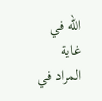الله في غاية المراد في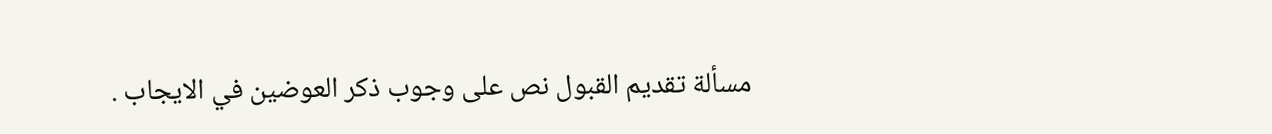مسألة تقديم القبول نص على وجوب ذكر العوضين في الايجاب .